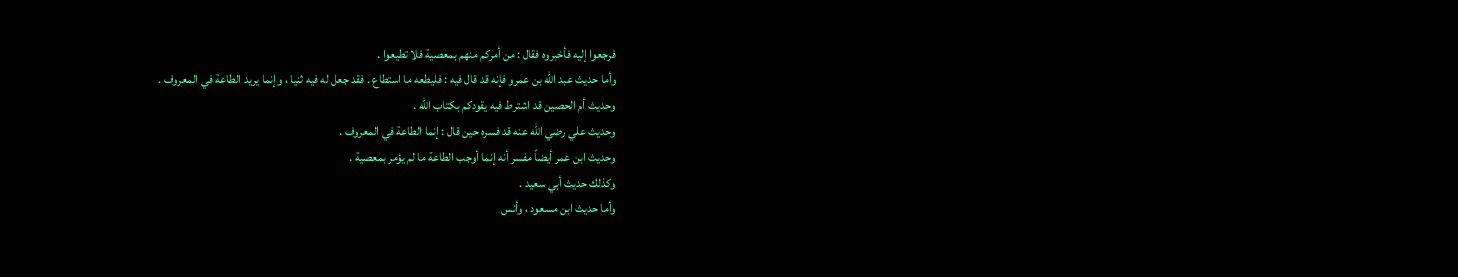فرجعوا إليه فأخبروه فقال : من أمركم منهم بمعصية فلا تطيعوا .
وأما حديث عبد الله بن عمرو فإنه قد قال فيه : فليطعه ما استطاع . فقد جعل له فيه ثنيا ، وإنما يريد الطاعة في المعروف .
وحديث أم الحصين قد اشترط فيه يقودكم بكتاب الله .
وحديث علي رضي الله عنه قد فسره حين قال : إنما الطاعة في المعروف .
وحديث ابن عمر أيضاً مفسر أنه إنما أوجب الطاعة ما لم يؤمر بمعصية .
وكذلك حديث أبي سعيد .
وأما حديث ابن مسعود ، وأنس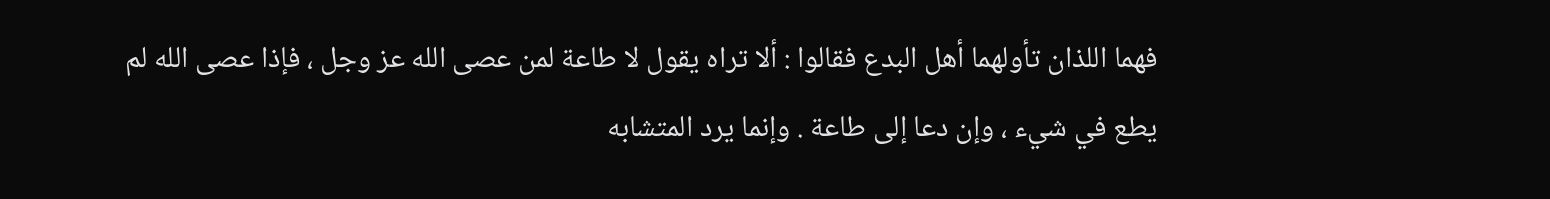فهما اللذان تأولهما أهل البدع فقالوا : ألا تراه يقول لا طاعة لمن عصى الله عز وجل ، فإذا عصى الله لم يطع في شيء ، وإن دعا إلى طاعة . وإنما يرد المتشابه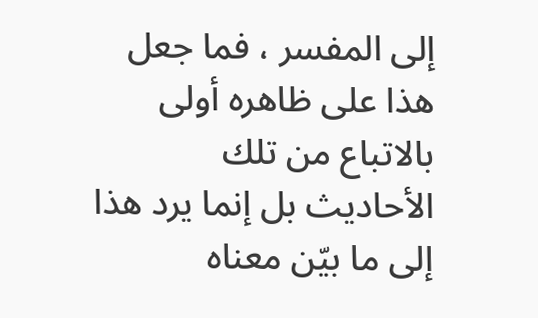إلى المفسر ، فما جعل هذا على ظاهره أولى بالاتباع من تلك الأحاديث بل إنما يرد هذا إلى ما بيّن معناه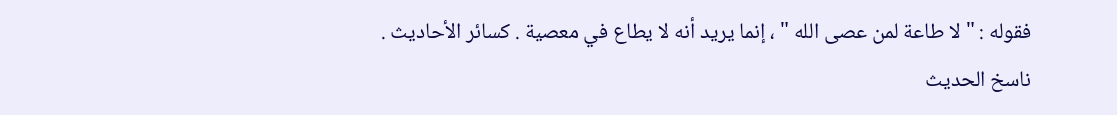فقوله : " لا طاعة لمن عصى الله " ، إنما يريد أنه لا يطاع في معصية . كسائر الأحاديث .
ناسخ الحديث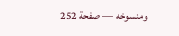ومنسوخه — صفحة 252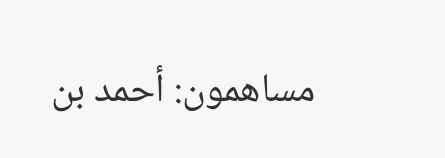مساهمون: أحمد بن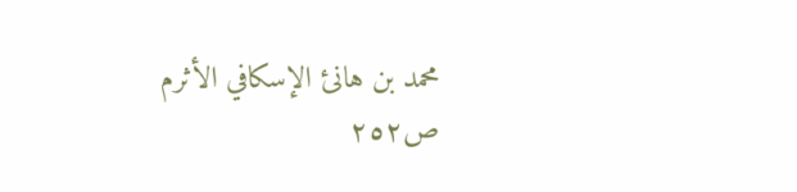محمد بن هانئ الإسكافي الأثرم
ص٢٥٢